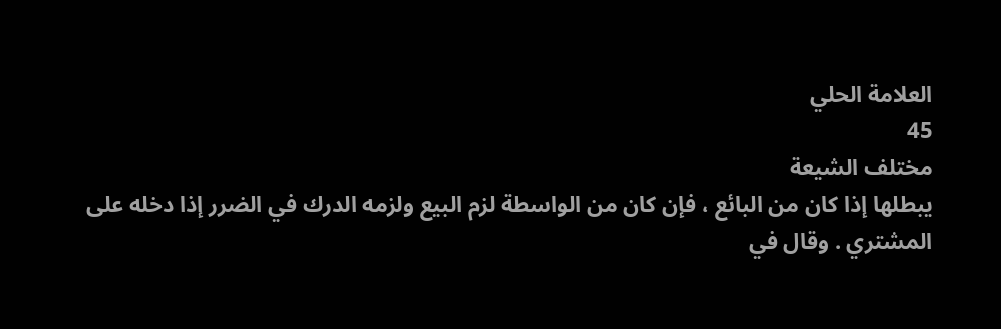العلامة الحلي
45
مختلف الشيعة
يبطلها إذا كان من البائع ، فإن كان من الواسطة لزم البيع ولزمه الدرك في الضرر إذا دخله على المشتري . وقال في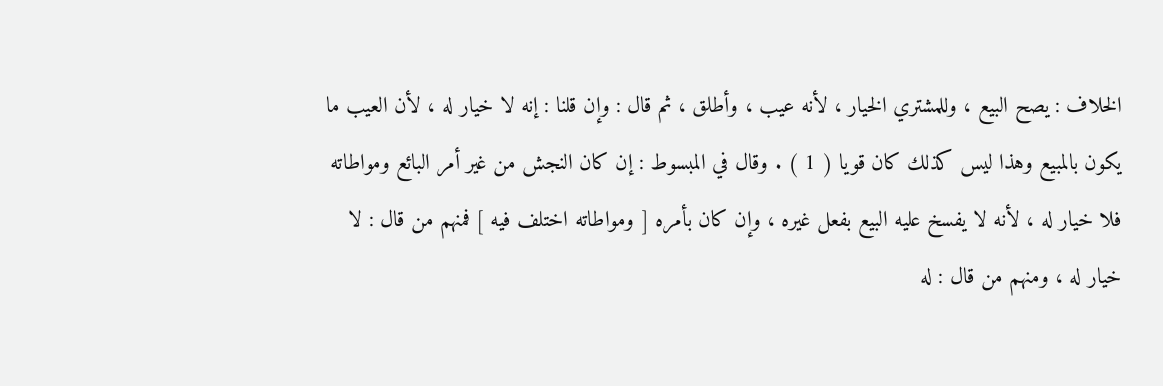الخلاف : يصح البيع ، وللمشتري الخيار ، لأنه عيب ، وأطلق ، ثم قال : وإن قلنا : إنه لا خيار له ، لأن العيب ما يكون بالمبيع وهذا ليس كذلك كان قويا ( 1 ) . وقال في المبسوط : إن كان النجش من غير أمر البائع ومواطاته فلا خيار له ، لأنه لا يفسخ عليه البيع بفعل غيره ، وإن كان بأمره [ ومواطاته اختلف فيه ] فمنهم من قال : لا خيار له ، ومنهم من قال : له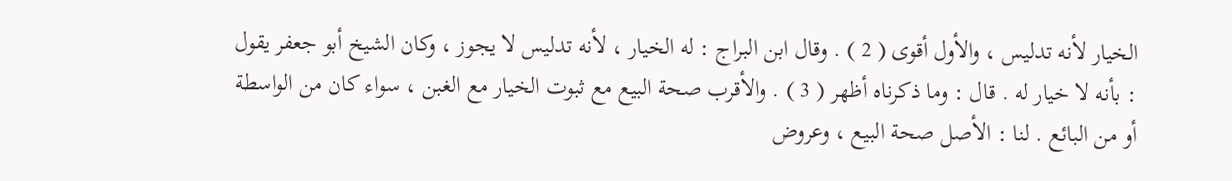الخيار لأنه تدليس ، والأول أقوى ( 2 ) . وقال ابن البراج : له الخيار ، لأنه تدليس لا يجوز ، وكان الشيخ أبو جعفر يقول : بأنه لا خيار له . قال : وما ذكرناه أظهر ( 3 ) . والأقرب صحة البيع مع ثبوت الخيار مع الغبن ، سواء كان من الواسطة أو من البائع . لنا : الأصل صحة البيع ، وعروض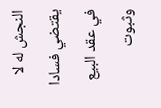النجش له لا يقتضي فسادا في عقد البيع وثبوت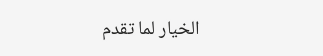الخيار لما تقدم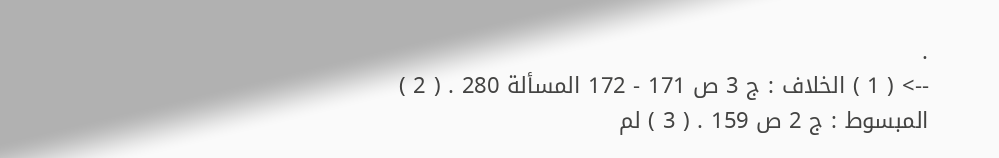.
--> ( 1 ) الخلاف : ج 3 ص 171 - 172 المسألة 280 . ( 2 ) المبسوط : ج 2 ص 159 . ( 3 ) لم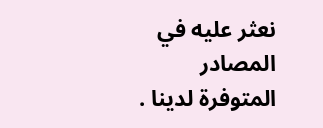نعثر عليه في المصادر المتوفرة لدينا .